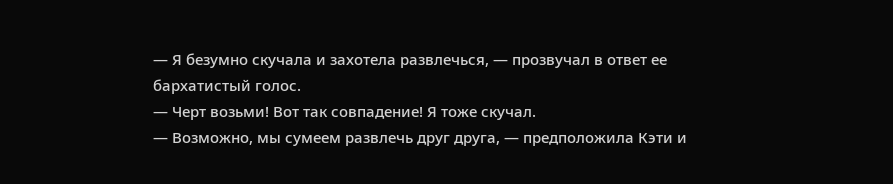— Я безумно скучала и захотела развлечься, — прозвучал в ответ ее бархатистый голос.
— Черт возьми! Вот так совпадение! Я тоже скучал.
— Возможно, мы сумеем развлечь друг друга, — предположила Кэти и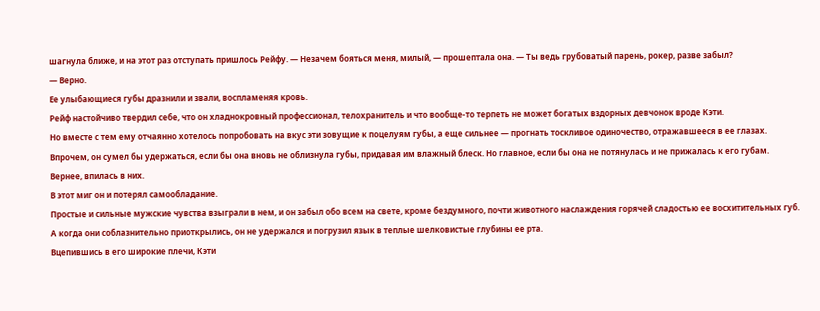шагнула ближе, и на этот раз отступать пришлось Рейфу. — Незачем бояться меня, милый, — прошептала она. — Ты ведь грубоватый парень, рокер, разве забыл?
— Верно.
Ее улыбающиеся губы дразнили и звали, воспламеняя кровь.
Рейф настойчиво твердил себе, что он хладнокровный профессионал, телохранитель и что вообще-то терпеть не может богатых вздорных девчонок вроде Кэти.
Но вместе с тем ему отчаянно хотелось попробовать на вкус эти зовущие к поцелуям губы, а еще сильнее — прогнать тоскливое одиночество, отражавшееся в ее глазах. Впрочем, он сумел бы удержаться, если бы она вновь не облизнула губы, придавая им влажный блеск. Но главное, если бы она не потянулась и не прижалась к его губам. Вернее, впилась в них.
В этот миг он и потерял самообладание.
Простые и сильные мужские чувства взыграли в нем, и он забыл обо всем на свете, кроме бездумного, почти животного наслаждения горячей сладостью ее восхитительных губ. А когда они соблазнительно приоткрылись, он не удержался и погрузил язык в теплые шелковистые глубины ее рта.
Вцепившись в его широкие плечи, Кэти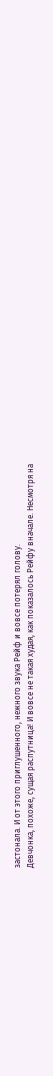застонала. И от этого приглушенного, нежного звука Рейф и вовсе потерял голову.
Девчонка, похоже, сущая распутница! И вовсе не такая худая, как показалось Рейфу вначале. Несмотря на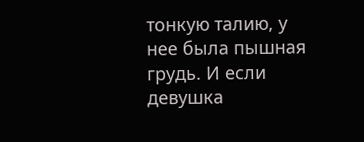тонкую талию, у нее была пышная грудь. И если девушка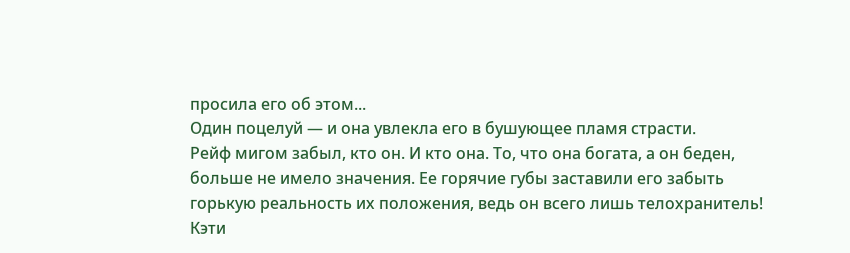просила его об этом...
Один поцелуй — и она увлекла его в бушующее пламя страсти.
Рейф мигом забыл, кто он. И кто она. То, что она богата, а он беден, больше не имело значения. Ее горячие губы заставили его забыть горькую реальность их положения, ведь он всего лишь телохранитель! Кэти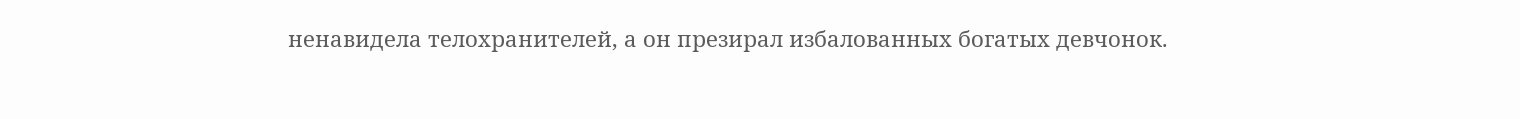ненавидела телохранителей, а он презирал избалованных богатых девчонок.